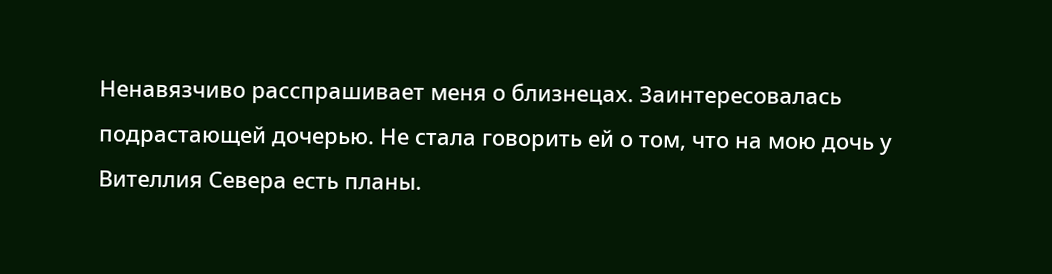Ненавязчиво расспрашивает меня о близнецах. Заинтересовалась подрастающей дочерью. Не стала говорить ей о том, что на мою дочь у Вителлия Севера есть планы.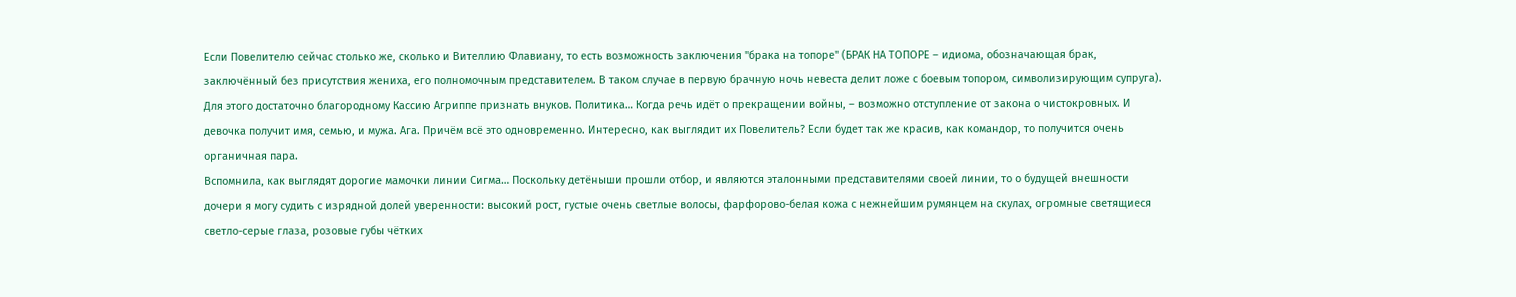Если Повелителю сейчас столько же, сколько и Вителлию Флавиану, то есть возможность заключения "брака на топоре" (БРАК НА ТОПОРЕ – идиома, обозначающая брак, заключённый без присутствия жениха, его полномочным представителем. В таком случае в первую брачную ночь невеста делит ложе с боевым топором, символизирующим супруга). Для этого достаточно благородному Кассию Агриппе признать внуков. Политика… Когда речь идёт о прекращении войны, – возможно отступление от закона о чистокровных. И девочка получит имя, семью, и мужа. Ага. Причём всё это одновременно. Интересно, как выглядит их Повелитель? Если будет так же красив, как командор, то получится очень органичная пара.
Вспомнила, как выглядят дорогие мамочки линии Сигма… Поскольку детёныши прошли отбор, и являются эталонными представителями своей линии, то о будущей внешности дочери я могу судить с изрядной долей уверенности: высокий рост, густые очень светлые волосы, фарфорово-белая кожа с нежнейшим румянцем на скулах, огромные светящиеся светло-серые глаза, розовые губы чётких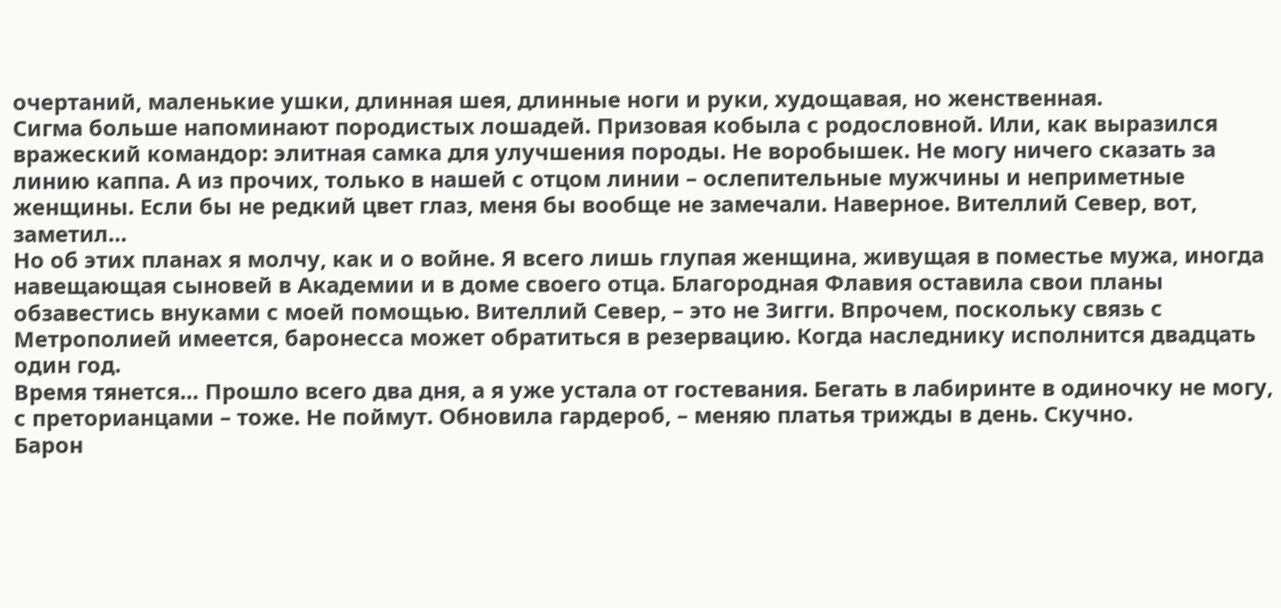очертаний, маленькие ушки, длинная шея, длинные ноги и руки, худощавая, но женственная.
Сигма больше напоминают породистых лошадей. Призовая кобыла с родословной. Или, как выразился вражеский командор: элитная самка для улучшения породы. Не воробышек. Не могу ничего сказать за линию каппа. А из прочих, только в нашей с отцом линии – ослепительные мужчины и неприметные женщины. Если бы не редкий цвет глаз, меня бы вообще не замечали. Наверное. Вителлий Север, вот, заметил…
Но об этих планах я молчу, как и о войне. Я всего лишь глупая женщина, живущая в поместье мужа, иногда навещающая сыновей в Академии и в доме своего отца. Благородная Флавия оставила свои планы обзавестись внуками с моей помощью. Вителлий Север, – это не Зигги. Впрочем, поскольку связь с Метрополией имеется, баронесса может обратиться в резервацию. Когда наследнику исполнится двадцать один год.
Время тянется… Прошло всего два дня, а я уже устала от гостевания. Бегать в лабиринте в одиночку не могу, с преторианцами – тоже. Не поймут. Обновила гардероб, – меняю платья трижды в день. Скучно.
Барон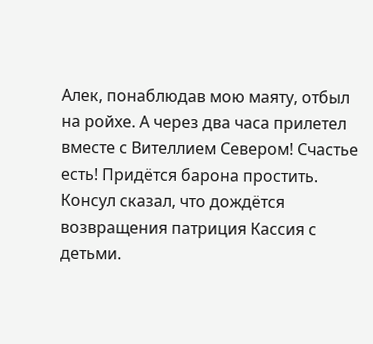Алек, понаблюдав мою маяту, отбыл на ройхе. А через два часа прилетел вместе с Вителлием Севером! Счастье есть! Придётся барона простить. Консул сказал, что дождётся возвращения патриция Кассия с детьми.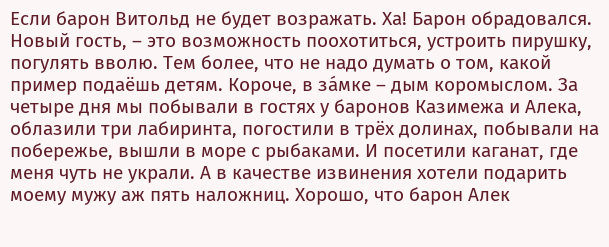Если барон Витольд не будет возражать. Ха! Барон обрадовался. Новый гость, – это возможность поохотиться, устроить пирушку, погулять вволю. Тем более, что не надо думать о том, какой пример подаёшь детям. Короче, в зáмке – дым коромыслом. За четыре дня мы побывали в гостях у баронов Казимежа и Алека, облазили три лабиринта, погостили в трёх долинах, побывали на побережье, вышли в море с рыбаками. И посетили каганат, где меня чуть не украли. А в качестве извинения хотели подарить моему мужу аж пять наложниц. Хорошо, что барон Алек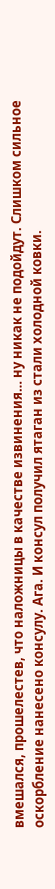вмешался, прошелестев, что наложницы в качестве извинения… ну никак не подойдут. Слишком сильное оскорбление нанесено консулу. Ага. И консул получил ятаган из стали холодной ковки.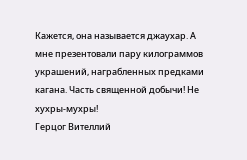Кажется, она называется джаухар. А мне презентовали пару килограммов украшений, награбленных предками кагана. Часть священной добычи! Не хухры-мухры!
Герцог Вителлий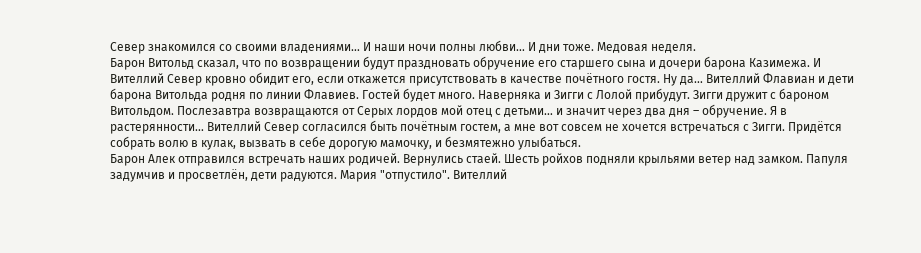Север знакомился со своими владениями… И наши ночи полны любви… И дни тоже. Медовая неделя.
Барон Витольд сказал, что по возвращении будут праздновать обручение его старшего сына и дочери барона Казимежа. И Вителлий Север кровно обидит его, если откажется присутствовать в качестве почётного гостя. Ну да… Вителлий Флавиан и дети барона Витольда родня по линии Флавиев. Гостей будет много. Наверняка и Зигги с Лолой прибудут. Зигги дружит с бароном Витольдом. Послезавтра возвращаются от Серых лордов мой отец с детьми… и значит через два дня – обручение. Я в растерянности… Вителлий Север согласился быть почётным гостем, а мне вот совсем не хочется встречаться с Зигги. Придётся собрать волю в кулак, вызвать в себе дорогую мамочку, и безмятежно улыбаться.
Барон Алек отправился встречать наших родичей. Вернулись стаей. Шесть ройхов подняли крыльями ветер над замком. Папуля задумчив и просветлён, дети радуются. Мария "отпустило". Вителлий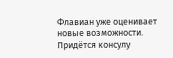Флавиан уже оценивает новые возможности. Придётся консулу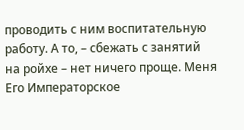проводить с ним воспитательную работу. А то, – сбежать с занятий на ройхе – нет ничего проще. Меня Его Императорское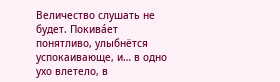Величество слушать не будет. Покивáет понятливо, улыбнётся успокаивающе, и… в одно ухо влетело, в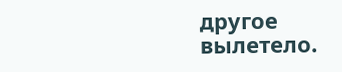другое вылетело.